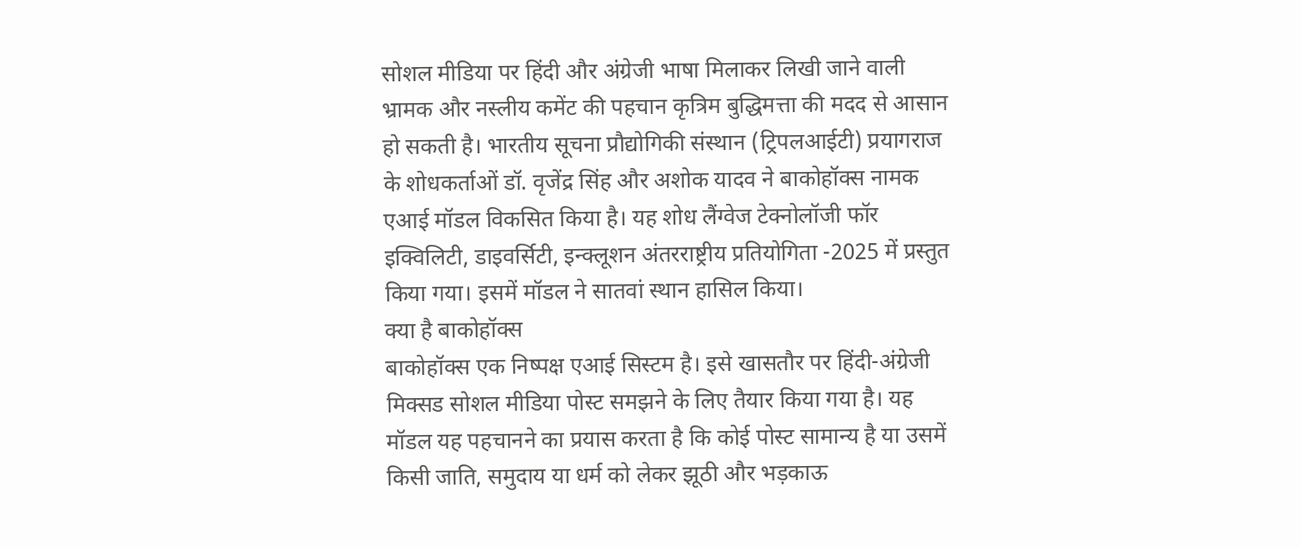सोशल मीडिया पर हिंदी और अंग्रेजी भाषा मिलाकर लिखी जाने वाली भ्रामक और नस्लीय कमेंट की पहचान कृत्रिम बुद्धिमत्ता की मदद से आसान हो सकती है। भारतीय सूचना प्रौद्योगिकी संस्थान (ट्रिपलआईटी) प्रयागराज के शोधकर्ताओं डॉ. वृजेंद्र सिंह और अशोक यादव ने बाकोहॉक्स नामक एआई मॉडल विकसित किया है। यह शोध लैंग्वेज टेक्नोलॉजी फॉर इक्विलिटी, डाइवर्सिटी, इन्क्लूशन अंतरराष्ट्रीय प्रतियोगिता -2025 में प्रस्तुत किया गया। इसमें मॉडल ने सातवां स्थान हासिल किया।
क्या है बाकोहॉक्स
बाकोहॉक्स एक निष्पक्ष एआई सिस्टम है। इसे खासतौर पर हिंदी-अंग्रेजी मिक्सड सोशल मीडिया पोस्ट समझने के लिए तैयार किया गया है। यह मॉडल यह पहचानने का प्रयास करता है कि कोई पोस्ट सामान्य है या उसमें किसी जाति, समुदाय या धर्म को लेकर झूठी और भड़काऊ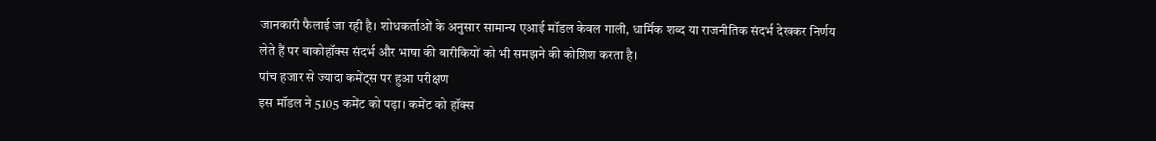जानकारी फैलाई जा रही है। शोधकर्ताओं के अनुसार सामान्य एआई मॉडल केवल गाली, धार्मिक शब्द या राजनीतिक संदर्भ देखकर निर्णय लेते हैं पर बाकोहॉक्स संदर्भ और भाषा की बारीकियों को भी समझने की कोशिश करता है।
पांच हजार से ज्यादा कमेंट्स पर हुआ परीक्षण
इस मॉडल ने 5105 कमेंट को पढ़ा। कमेंट को हॉक्स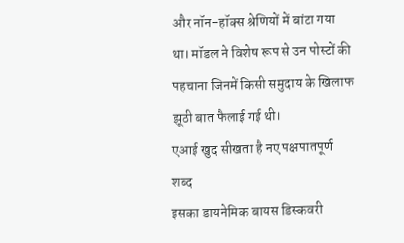और नॉन-हॉक्स श्रेणियों में बांटा गया था। मॉडल ने विशेष रूप से उन पोस्टों की पहचाना जिनमें किसी समुदाय के खिलाफ झूठी बात फैलाई गई थी।
एआई खुद सीखता है नए पक्षपातपूर्ण शब्द
इसका डायनेमिक बायस डिस्कवरी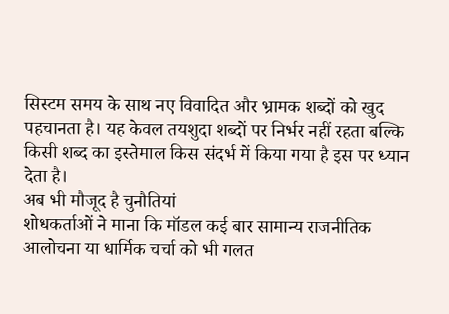सिस्टम समय के साथ नए विवादित और भ्रामक शब्दों को खुद पहचानता है। यह केवल तयशुदा शब्दों पर निर्भर नहीं रहता बल्कि किसी शब्द का इस्तेमाल किस संदर्भ में किया गया है इस पर ध्यान देता है।
अब भी मौजूद है चुनौतियां
शोधकर्ताओं ने माना कि मॉडल कई बार सामान्य राजनीतिक आलोचना या धार्मिक चर्चा को भी गलत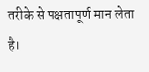तरीके से पक्षतापूर्ण मान लेता है।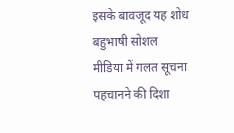इसके बावजूद यह शोध बहुभाषी सोशल मीडिया में गलत सूचना पहचानने की दिशा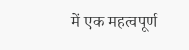में एक महत्वपूर्ण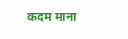कदम माना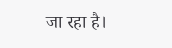जा रहा है।